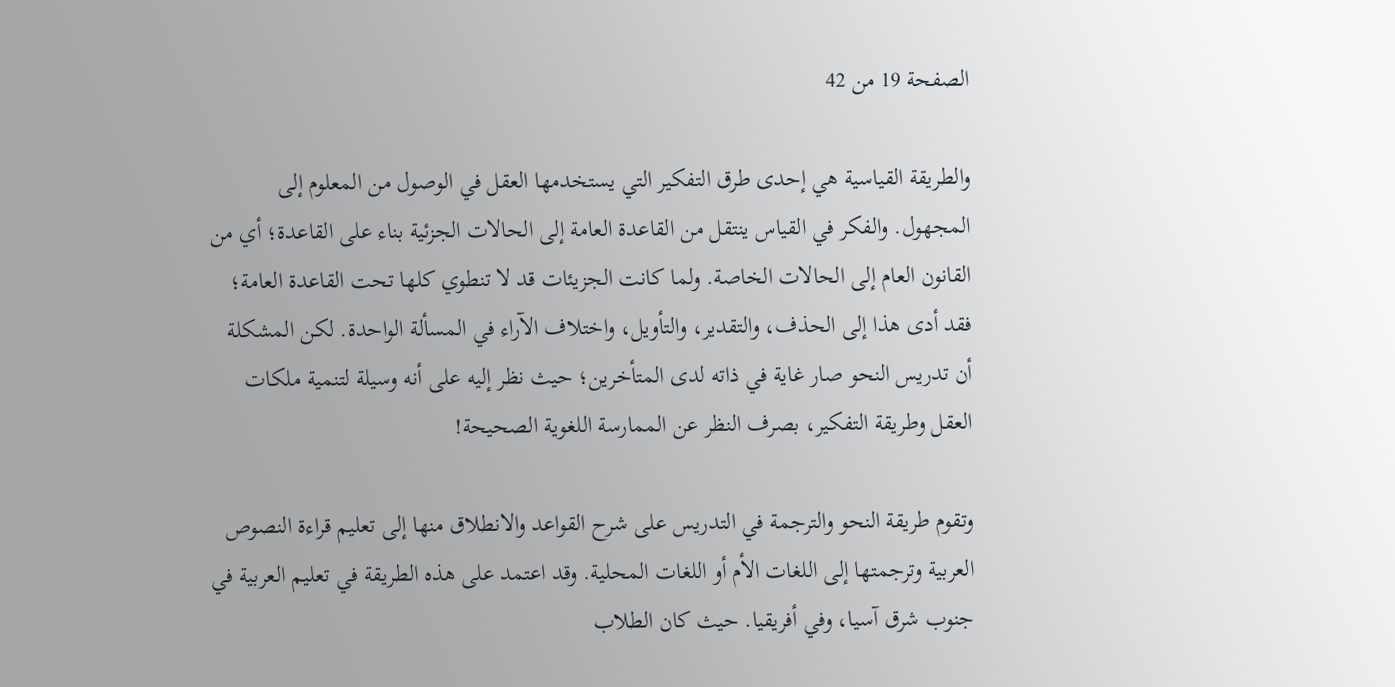الصفحة 19 من 42

والطريقة القياسية هي إحدى طرق التفكير التي يستخدمها العقل في الوصول من المعلوم إلى المجهول. والفكر في القياس ينتقل من القاعدة العامة إلى الحالات الجزئية بناء على القاعدة؛ أي من القانون العام إلى الحالات الخاصة. ولما كانت الجزيئات قد لا تنطوي كلها تحت القاعدة العامة؛ فقد أدى هذا إلى الحذف، والتقدير، والتأويل، واختلاف الآراء في المسألة الواحدة. لكن المشكلة أن تدريس النحو صار غاية في ذاته لدى المتأخرين؛ حيث نظر إليه على أنه وسيلة لتنمية ملكات العقل وطريقة التفكير، بصرف النظر عن الممارسة اللغوية الصحيحة!

وتقوم طريقة النحو والترجمة في التدريس على شرح القواعد والانطلاق منها إلى تعليم قراءة النصوص العربية وترجمتها إلى اللغات الأم أو اللغات المحلية. وقد اعتمد على هذه الطريقة في تعليم العربية في جنوب شرق آسيا، وفي أفريقيا. حيث كان الطلاب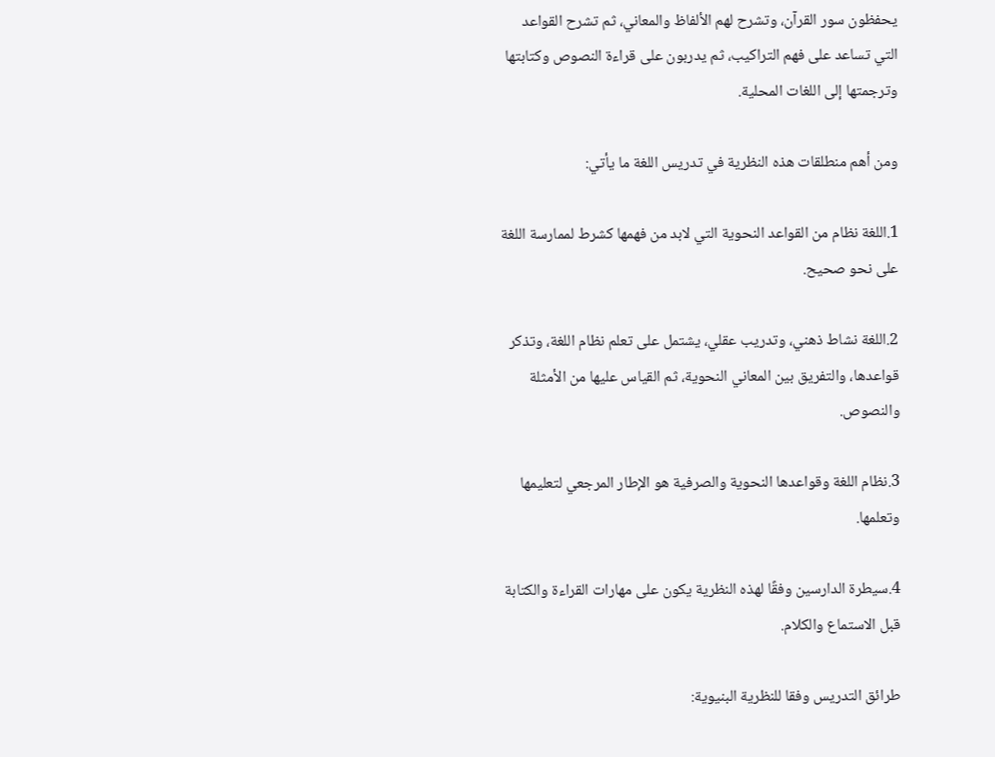يحفظون سور القرآن، وتشرح لهم الألفاظ والمعاني، ثم تشرح القواعد التي تساعد على فهم التراكيب، ثم يدربون على قراءة النصوص وكتابتها وترجمتها إلى اللغات المحلية.

ومن أهم منطلقات هذه النظرية في تدريس اللغة ما يأتي:

1.اللغة نظام من القواعد النحوية التي لابد من فهمها كشرط لممارسة اللغة على نحو صحيح.

2.اللغة نشاط ذهني، وتدريب عقلي، يشتمل على تعلم نظام اللغة، وتذكر قواعدها، والتفريق بين المعاني النحوية، ثم القياس عليها من الأمثلة والنصوص.

3.نظام اللغة وقواعدها النحوية والصرفية هو الإطار المرجعي لتعليمها وتعلمها.

4.سيطرة الدارسين وفقًا لهذه النظرية يكون على مهارات القراءة والكتابة قبل الاستماع والكلام.

طرائق التدريس وفقا للنظرية البنيوية: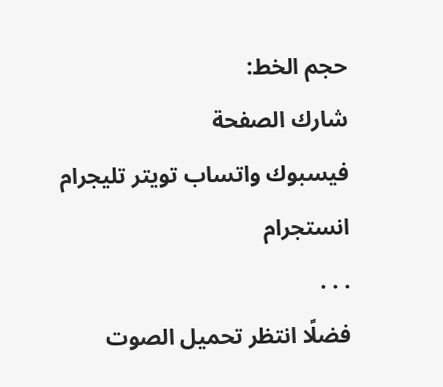حجم الخط:
شارك الصفحة
فيسبوك واتساب تويتر تليجرام انستجرام
. . .
فضلًا انتظر تحميل الصوت